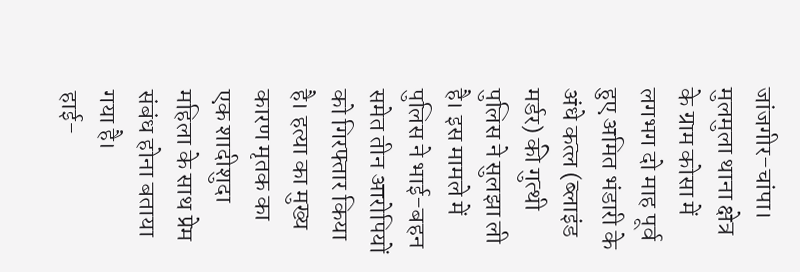जांजगीर-चांपा। मुलमुला थाना क्षेत्र के ग्राम कोसा में लगभग दो माह पूर्व हुए अमित भंडारी के अंधे कत्ल (ब्लाइंड मर्डर) की गुत्थी पुलिस ने सुलझा ली है। इस मामले में पुलिस ने भाई-बहन समेत तीन आरोपियों को गिरफ्तार किया है। हत्या का मुख्य कारण मृतक का एक शादीशुदा महिला के साथ प्रेम संबंध होना बताया गया है।
हाई-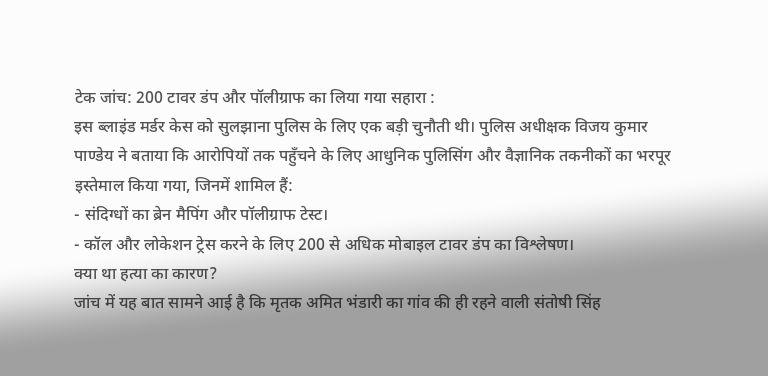टेक जांच: 200 टावर डंप और पॉलीग्राफ का लिया गया सहारा :
इस ब्लाइंड मर्डर केस को सुलझाना पुलिस के लिए एक बड़ी चुनौती थी। पुलिस अधीक्षक विजय कुमार पाण्डेय ने बताया कि आरोपियों तक पहुँचने के लिए आधुनिक पुलिसिंग और वैज्ञानिक तकनीकों का भरपूर इस्तेमाल किया गया, जिनमें शामिल हैं:
- संदिग्धों का ब्रेन मैपिंग और पॉलीग्राफ टेस्ट।
- कॉल और लोकेशन ट्रेस करने के लिए 200 से अधिक मोबाइल टावर डंप का विश्लेषण।
क्या था हत्या का कारण?
जांच में यह बात सामने आई है कि मृतक अमित भंडारी का गांव की ही रहने वाली संतोषी सिंह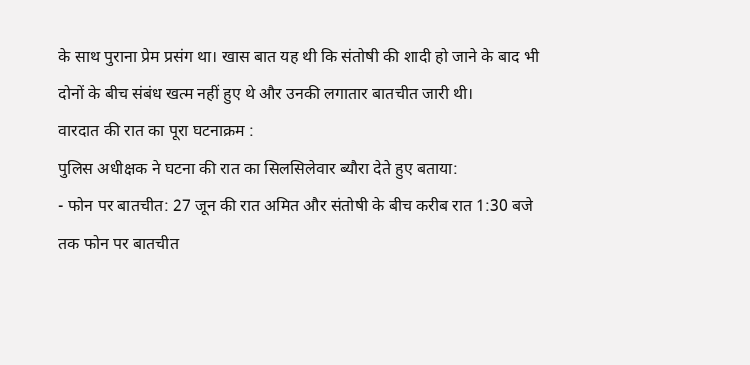के साथ पुराना प्रेम प्रसंग था। खास बात यह थी कि संतोषी की शादी हो जाने के बाद भी दोनों के बीच संबंध खत्म नहीं हुए थे और उनकी लगातार बातचीत जारी थी।
वारदात की रात का पूरा घटनाक्रम :
पुलिस अधीक्षक ने घटना की रात का सिलसिलेवार ब्यौरा देते हुए बताया:
- फोन पर बातचीत: 27 जून की रात अमित और संतोषी के बीच करीब रात 1:30 बजे तक फोन पर बातचीत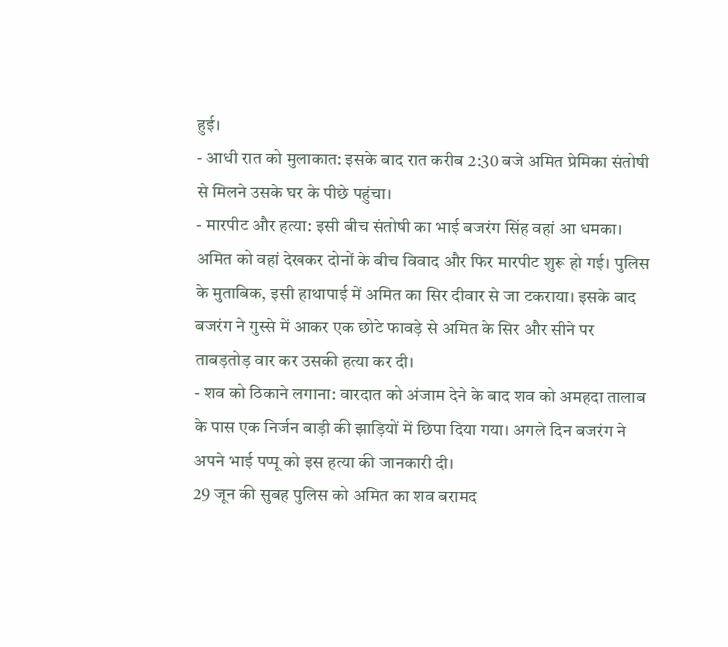हुई।
- आधी रात को मुलाकात: इसके बाद रात करीब 2:30 बजे अमित प्रेमिका संतोषी से मिलने उसके घर के पीछे पहुंचा।
- मारपीट और हत्या: इसी बीच संतोषी का भाई बजरंग सिंह वहां आ धमका। अमित को वहां देखकर दोनों के बीच विवाद और फिर मारपीट शुरू हो गई। पुलिस के मुताबिक, इसी हाथापाई में अमित का सिर दीवार से जा टकराया। इसके बाद बजरंग ने गुस्से में आकर एक छोटे फावड़े से अमित के सिर और सीने पर ताबड़तोड़ वार कर उसकी हत्या कर दी।
- शव को ठिकाने लगाना: वारदात को अंजाम देने के बाद शव को अमहदा तालाब के पास एक निर्जन बाड़ी की झाड़ियों में छिपा दिया गया। अगले दिन बजरंग ने अपने भाई पप्पू को इस हत्या की जानकारी दी।
29 जून की सुबह पुलिस को अमित का शव बरामद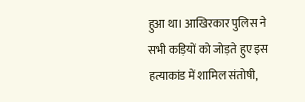हुआ था। आखिरकार पुलिस ने सभी कड़ियों को जोड़ते हुए इस हत्याकांड में शामिल संतोषी,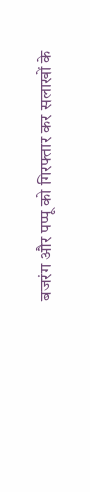बजरंग और पप्पू को गिरफ्तार कर सलाखों के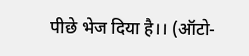पीछे भेज दिया है।। (ऑटो-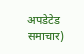अपडेटेड समाचार)